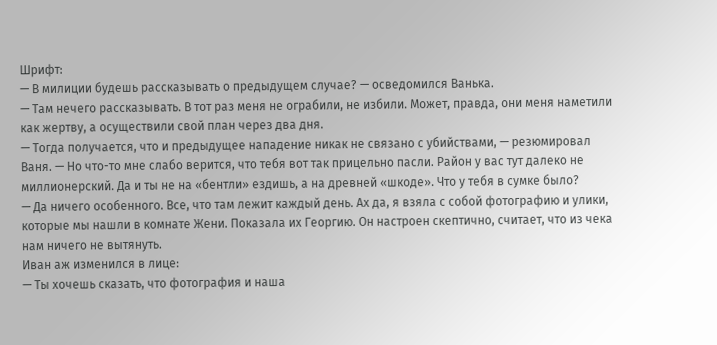Шрифт:
— В милиции будешь рассказывать о предыдущем случае? — осведомился Ванька.
— Там нечего рассказывать. В тот раз меня не ограбили, не избили. Может, правда, они меня наметили как жертву, а осуществили свой план через два дня.
— Тогда получается, что и предыдущее нападение никак не связано с убийствами, — резюмировал Ваня. — Но что-то мне слабо верится, что тебя вот так прицельно пасли. Район у вас тут далеко не миллионерский. Да и ты не на «бентли» ездишь, а на древней «шкоде». Что у тебя в сумке было?
— Да ничего особенного. Все, что там лежит каждый день. Ах да, я взяла с собой фотографию и улики, которые мы нашли в комнате Жени. Показала их Георгию. Он настроен скептично, считает, что из чека нам ничего не вытянуть.
Иван аж изменился в лице:
— Ты хочешь сказать, что фотография и наша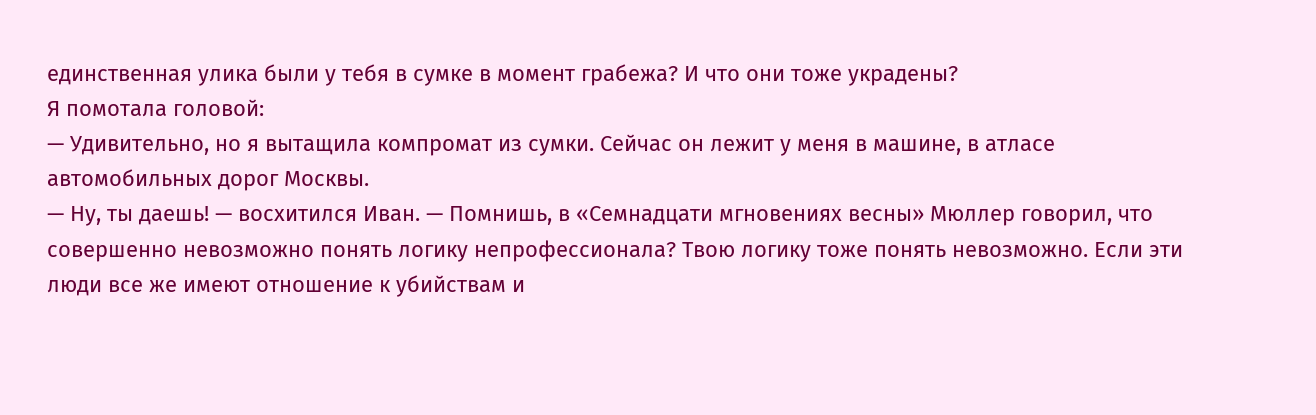единственная улика были у тебя в сумке в момент грабежа? И что они тоже украдены?
Я помотала головой:
— Удивительно, но я вытащила компромат из сумки. Сейчас он лежит у меня в машине, в атласе автомобильных дорог Москвы.
— Ну, ты даешь! — восхитился Иван. — Помнишь, в «Семнадцати мгновениях весны» Мюллер говорил, что совершенно невозможно понять логику непрофессионала? Твою логику тоже понять невозможно. Если эти люди все же имеют отношение к убийствам и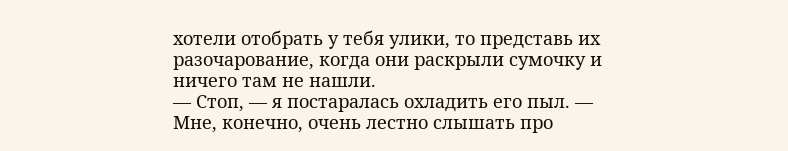хотели отобрать у тебя улики, то представь их разочарование, когда они раскрыли сумочку и ничего там не нашли.
— Стоп, — я постаралась охладить его пыл. — Мне, конечно, очень лестно слышать про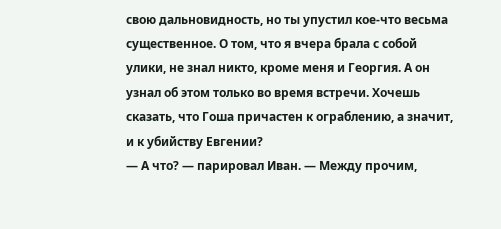свою дальновидность, но ты упустил кое-что весьма существенное. О том, что я вчера брала с собой улики, не знал никто, кроме меня и Георгия. А он узнал об этом только во время встречи. Хочешь сказать, что Гоша причастен к ограблению, а значит, и к убийству Евгении?
— А что? — парировал Иван. — Между прочим,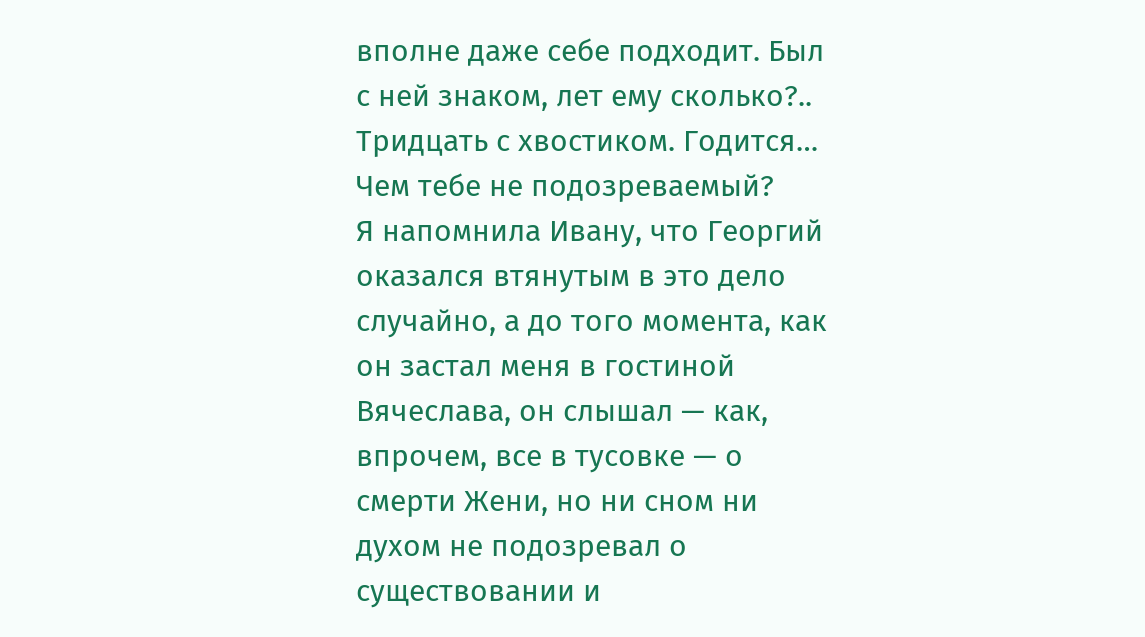вполне даже себе подходит. Был с ней знаком, лет ему сколько?.. Тридцать с хвостиком. Годится… Чем тебе не подозреваемый?
Я напомнила Ивану, что Георгий оказался втянутым в это дело случайно, а до того момента, как он застал меня в гостиной Вячеслава, он слышал — как, впрочем, все в тусовке — о смерти Жени, но ни сном ни духом не подозревал о существовании и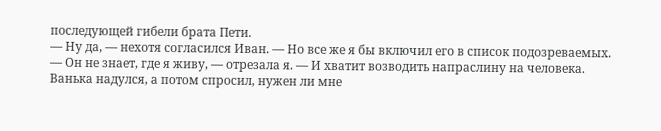последующей гибели брата Пети.
— Ну да, — нехотя согласился Иван. — Но все же я бы включил его в список подозреваемых.
— Он не знает, где я живу, — отрезала я. — И хватит возводить напраслину на человека.
Ванька надулся, а потом спросил, нужен ли мне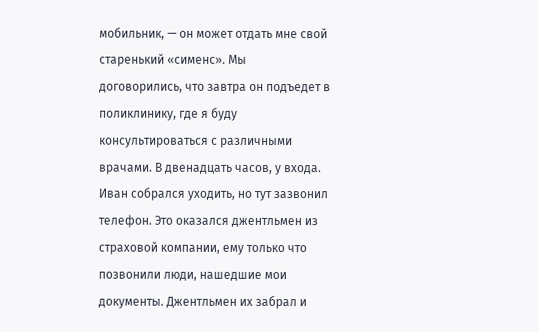мобильник, — он может отдать мне свой старенький «сименс». Мы договорились, что завтра он подъедет в поликлинику, где я буду консультироваться с различными врачами. В двенадцать часов, у входа. Иван собрался уходить, но тут зазвонил телефон. Это оказался джентльмен из страховой компании, ему только что позвонили люди, нашедшие мои документы. Джентльмен их забрал и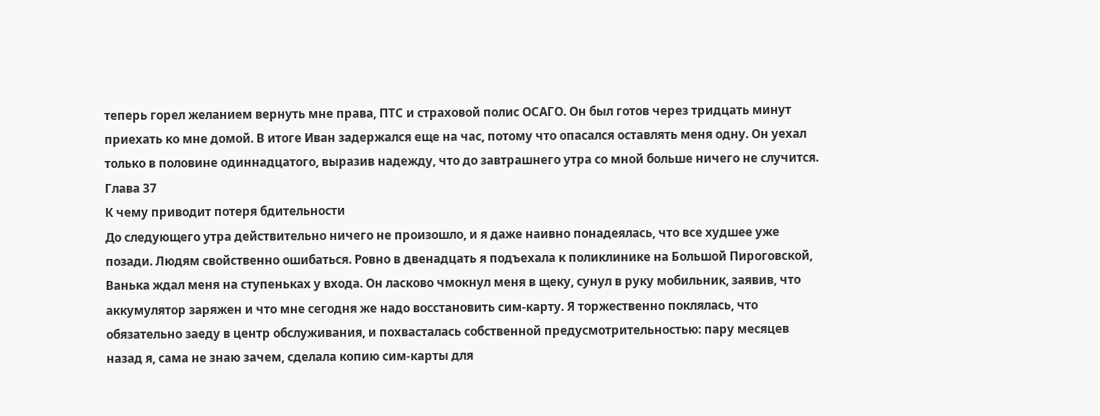теперь горел желанием вернуть мне права, ПТС и страховой полис ОСАГО. Он был готов через тридцать минут приехать ко мне домой. В итоге Иван задержался еще на час, потому что опасался оставлять меня одну. Он уехал только в половине одиннадцатого, выразив надежду, что до завтрашнего утра со мной больше ничего не случится.
Глава 37
К чему приводит потеря бдительности
До следующего утра действительно ничего не произошло, и я даже наивно понадеялась, что все худшее уже позади. Людям свойственно ошибаться. Ровно в двенадцать я подъехала к поликлинике на Большой Пироговской, Ванька ждал меня на ступеньках у входа. Он ласково чмокнул меня в щеку, сунул в руку мобильник, заявив, что аккумулятор заряжен и что мне сегодня же надо восстановить сим-карту. Я торжественно поклялась, что обязательно заеду в центр обслуживания, и похвасталась собственной предусмотрительностью: пару месяцев назад я, сама не знаю зачем, сделала копию сим-карты для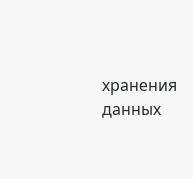хранения данных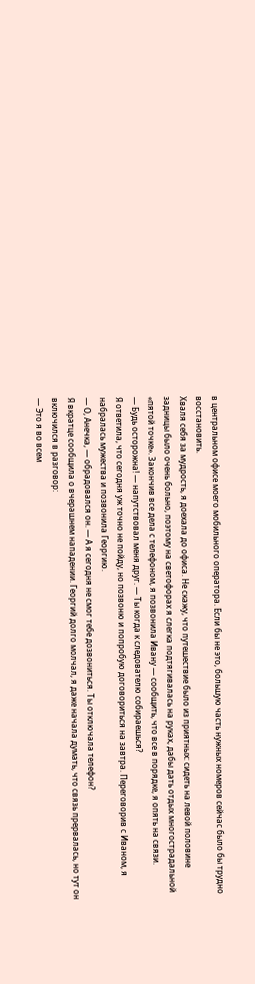в центральном офисе моего мобильного оператора. Если бы не это, большую часть нужных номеров сейчас было бы трудно восстановить.
Хваля себя за мудрость, я доехала до офиса. Не скажу, что путешествие было из приятных: сидеть на левой половине задницы было очень больно, поэтому на светофорах я слегка подтягивалась на руках, дабы дать отдых многострадальной «пятой точке». Закончив все дела с телефоном, я позвонила Ивану — сообщить, что все в порядке, я опять на связи.
— Будь осторожна! — напутствовал меня друг. — Ты когда к следователю собираешься?
Я ответила, что сегодня уж точно не пойду, но позвоню и попробую договориться на завтра. Переговорив с Иваном, я набралась мужества и позвонила Георгию.
— О, Анечка, — обрадовался он. — А я сегодня не смог тебе дозвониться. Ты отключала телефон?
Я вкратце сообщила о вчерашнем нападении. Георгий долго молчал, я даже начала думать, что связь прервалась, но тут он включился в разговор:
— Это я во всем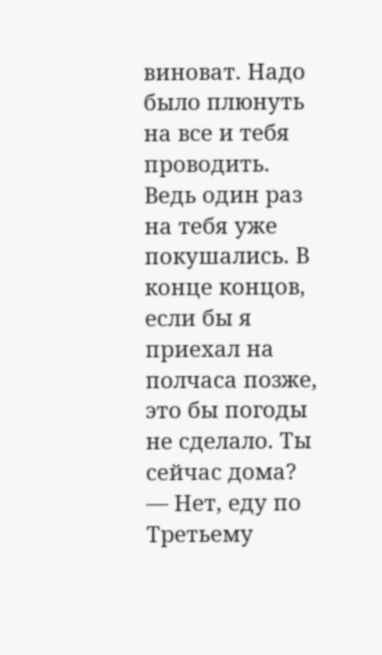виноват. Надо было плюнуть на все и тебя проводить. Ведь один раз на тебя уже покушались. В конце концов, если бы я приехал на полчаса позже, это бы погоды не сделало. Ты сейчас дома?
— Нет, еду по Третьему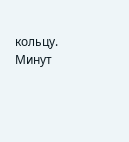кольцу. Минут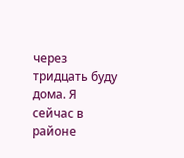через тридцать буду дома. Я сейчас в районе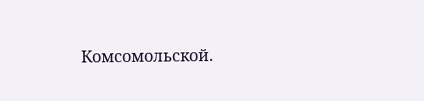Комсомольской.